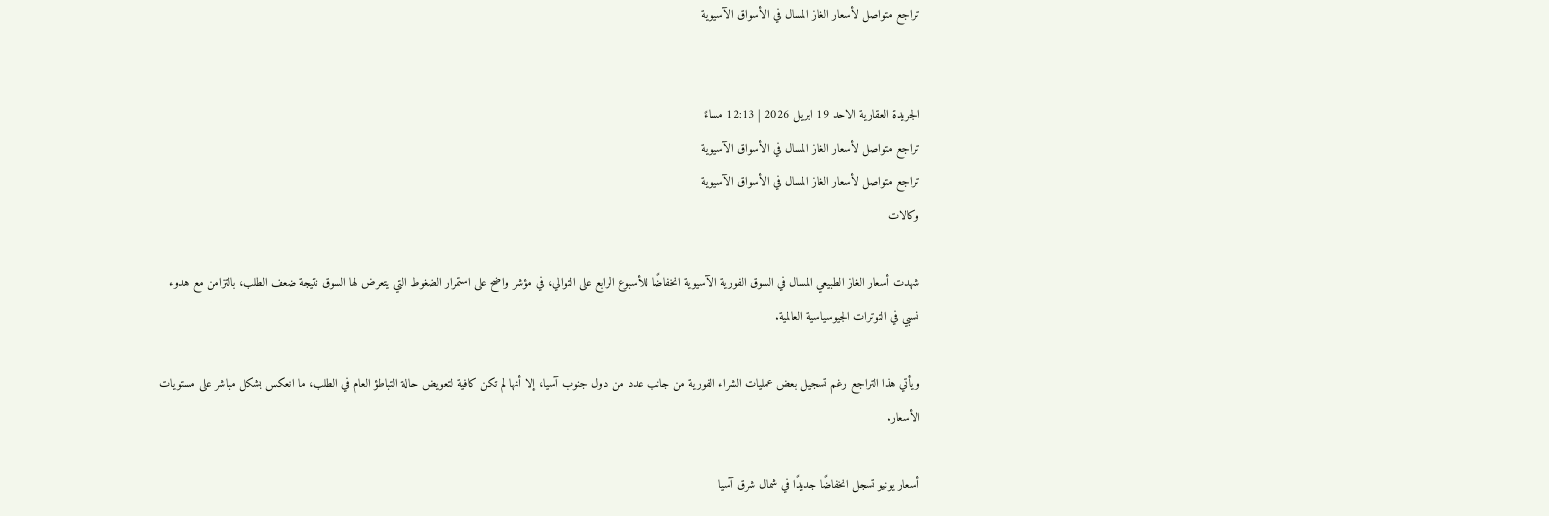تراجع متواصل لأسعار الغاز المسال في الأسواق الآسيوية


الجريدة العقارية الاحد 19 ابريل 2026 | 12:13 مساءً
تراجع متواصل لأسعار الغاز المسال في الأسواق الآسيوية
تراجع متواصل لأسعار الغاز المسال في الأسواق الآسيوية
وكالات

شهدت أسعار الغاز الطبيعي المسال في السوق الفورية الآسيوية انخفاضًا للأسبوع الرابع على التوالي، في مؤشر واضح على استمرار الضغوط التي يتعرض لها السوق نتيجة ضعف الطلب، بالتزامن مع هدوء نسبي في التوترات الجيوسياسية العالمية.

ويأتي هذا التراجع رغم تسجيل بعض عمليات الشراء الفورية من جانب عدد من دول جنوب آسيا، إلا أنها لم تكن كافية لتعويض حالة التباطؤ العام في الطلب، ما انعكس بشكل مباشر على مستويات الأسعار.

أسعار يونيو تسجل انخفاضًا جديدًا في شمال شرق آسيا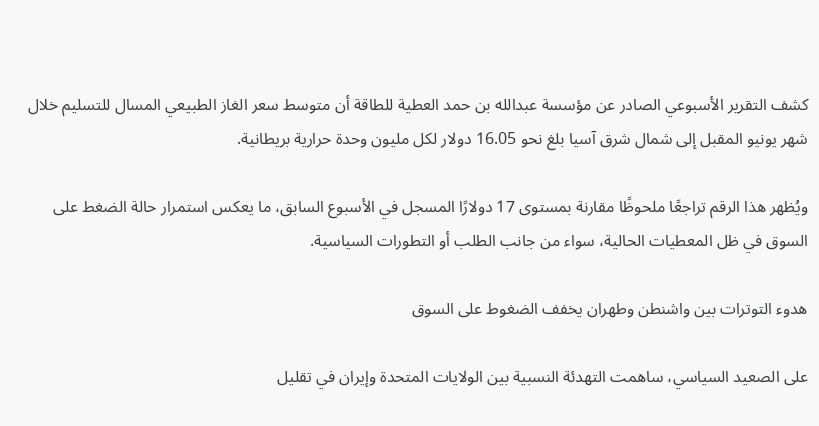كشف التقرير الأسبوعي الصادر عن مؤسسة عبدالله بن حمد العطية للطاقة أن متوسط سعر الغاز الطبيعي المسال للتسليم خلال شهر يونيو المقبل إلى شمال شرق آسيا بلغ نحو 16.05 دولار لكل مليون وحدة حرارية بريطانية.

ويُظهر هذا الرقم تراجعًا ملحوظًا مقارنة بمستوى 17 دولارًا المسجل في الأسبوع السابق، ما يعكس استمرار حالة الضغط على السوق في ظل المعطيات الحالية، سواء من جانب الطلب أو التطورات السياسية.

هدوء التوترات بين واشنطن وطهران يخفف الضغوط على السوق

على الصعيد السياسي، ساهمت التهدئة النسبية بين الولايات المتحدة وإيران في تقليل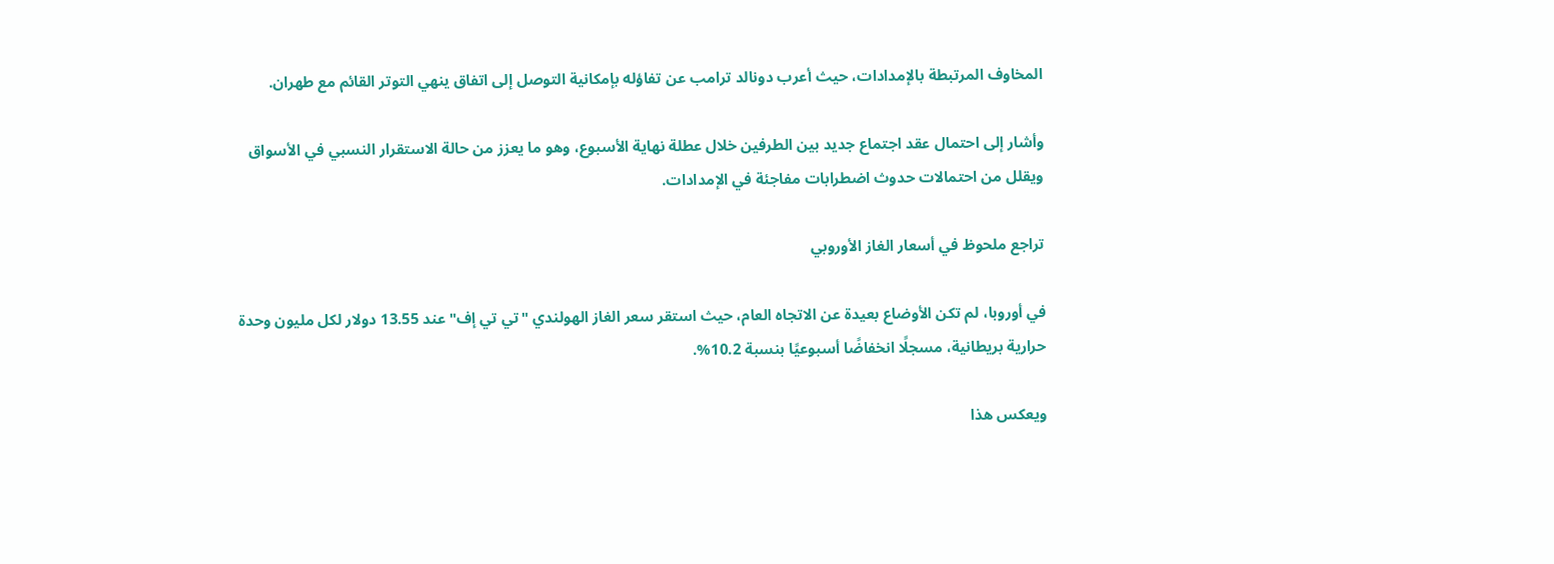المخاوف المرتبطة بالإمدادات، حيث أعرب دونالد ترامب عن تفاؤله بإمكانية التوصل إلى اتفاق ينهي التوتر القائم مع طهران.

وأشار إلى احتمال عقد اجتماع جديد بين الطرفين خلال عطلة نهاية الأسبوع، وهو ما يعزز من حالة الاستقرار النسبي في الأسواق ويقلل من احتمالات حدوث اضطرابات مفاجئة في الإمدادات.

تراجع ملحوظ في أسعار الغاز الأوروبي

في أوروبا، لم تكن الأوضاع بعيدة عن الاتجاه العام، حيث استقر سعر الغاز الهولندي "تي تي إف" عند 13.55 دولار لكل مليون وحدة حرارية بريطانية، مسجلًا انخفاضًا أسبوعيًا بنسبة 10.2%.

ويعكس هذا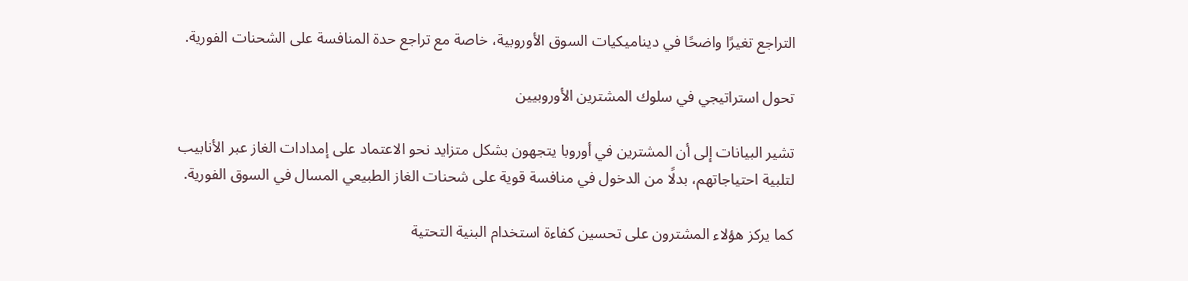التراجع تغيرًا واضحًا في ديناميكيات السوق الأوروبية، خاصة مع تراجع حدة المنافسة على الشحنات الفورية.

تحول استراتيجي في سلوك المشترين الأوروبيين

تشير البيانات إلى أن المشترين في أوروبا يتجهون بشكل متزايد نحو الاعتماد على إمدادات الغاز عبر الأنابيب لتلبية احتياجاتهم، بدلًا من الدخول في منافسة قوية على شحنات الغاز الطبيعي المسال في السوق الفورية.

كما يركز هؤلاء المشترون على تحسين كفاءة استخدام البنية التحتية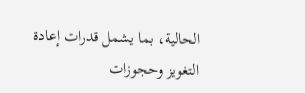الحالية، بما يشمل قدرات إعادة التغويز وحجوزات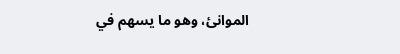الموانئ، وهو ما يسهم في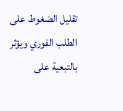تقليل الضغوط على الطلب الفوري ويؤثر بالتبعية على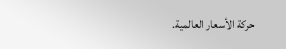حركة الأسعار العالمية.